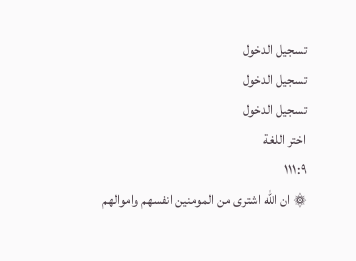تسجيل الدخول
تسجيل الدخول
تسجيل الدخول
اختر اللغة
١١١:٩
۞ ان الله اشترى من المومنين انفسهم واموالهم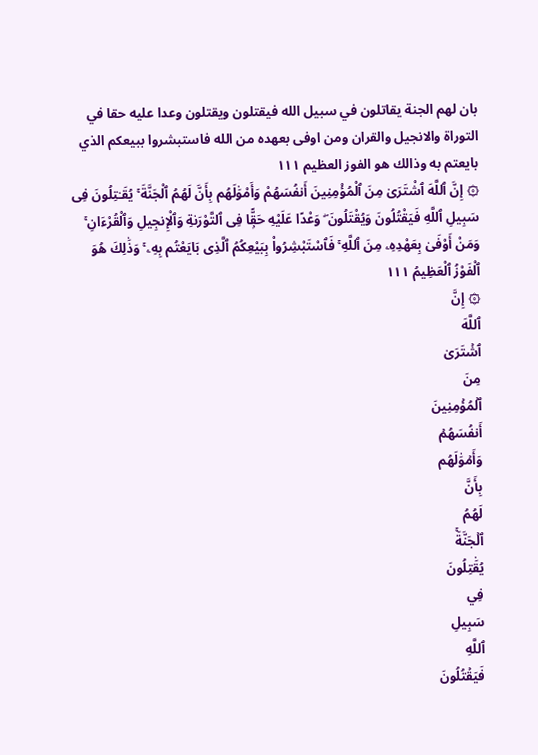بان لهم الجنة يقاتلون في سبيل الله فيقتلون ويقتلون وعدا عليه حقا في التوراة والانجيل والقران ومن اوفى بعهده من الله فاستبشروا ببيعكم الذي بايعتم به وذالك هو الفوز العظيم ١١١
۞ إِنَّ ٱللَّهَ ٱشْتَرَىٰ مِنَ ٱلْمُؤْمِنِينَ أَنفُسَهُمْ وَأَمْوَٰلَهُم بِأَنَّ لَهُمُ ٱلْجَنَّةَ ۚ يُقَـٰتِلُونَ فِى سَبِيلِ ٱللَّهِ فَيَقْتُلُونَ وَيُقْتَلُونَ ۖ وَعْدًا عَلَيْهِ حَقًّۭا فِى ٱلتَّوْرَىٰةِ وَٱلْإِنجِيلِ وَٱلْقُرْءَانِ ۚ وَمَنْ أَوْفَىٰ بِعَهْدِهِۦ مِنَ ٱللَّهِ ۚ فَٱسْتَبْشِرُوا۟ بِبَيْعِكُمُ ٱلَّذِى بَايَعْتُم بِهِۦ ۚ وَذَٰلِكَ هُوَ ٱلْفَوْزُ ٱلْعَظِيمُ ١١١
۞ إِنَّ
ٱللَّهَ
ٱشۡتَرَىٰ
مِنَ
ٱلۡمُؤۡمِنِينَ
أَنفُسَهُمۡ
وَأَمۡوَٰلَهُم
بِأَنَّ
لَهُمُ
ٱلۡجَنَّةَۚ
يُقَٰتِلُونَ
فِي
سَبِيلِ
ٱللَّهِ
فَيَقۡتُلُونَ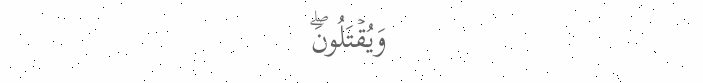وَيُقۡتَلُونَۖ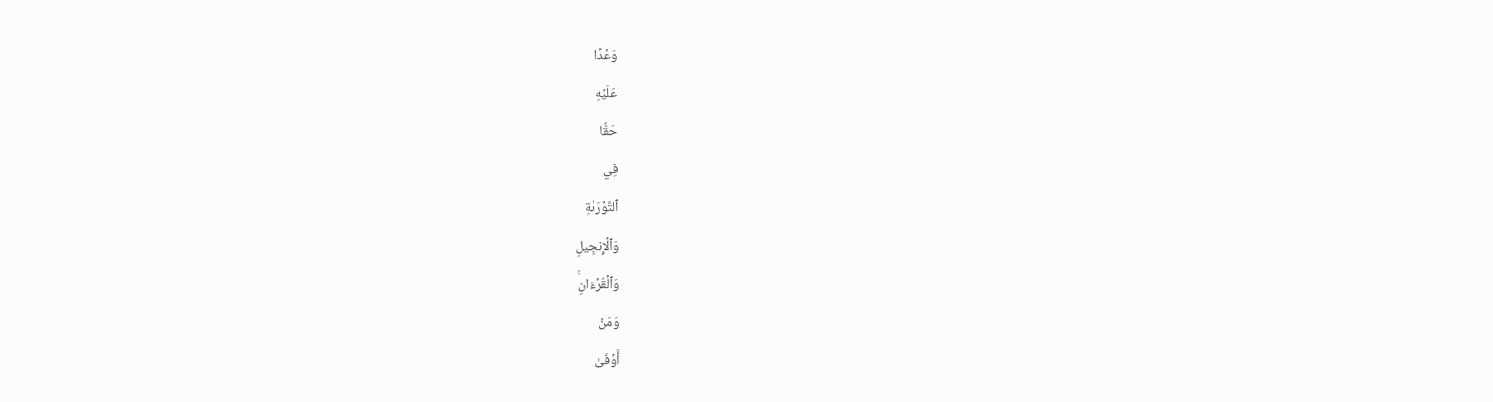وَعۡدًا
عَلَيۡهِ
حَقّٗا
فِي
ٱلتَّوۡرَىٰةِ
وَٱلۡإِنجِيلِ
وَٱلۡقُرۡءَانِۚ
وَمَنۡ
أَوۡفَىٰ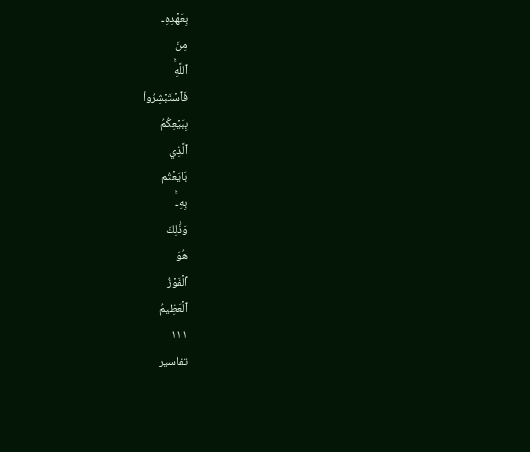بِعَهۡدِهِۦ
مِنَ
ٱللَّهِۚ
فَٱسۡتَبۡشِرُواْ
بِبَيۡعِكُمُ
ٱلَّذِي
بَايَعۡتُم
بِهِۦۚ
وَذَٰلِكَ
هُوَ
ٱلۡفَوۡزُ
ٱلۡعَظِيمُ
١١١
تفاسير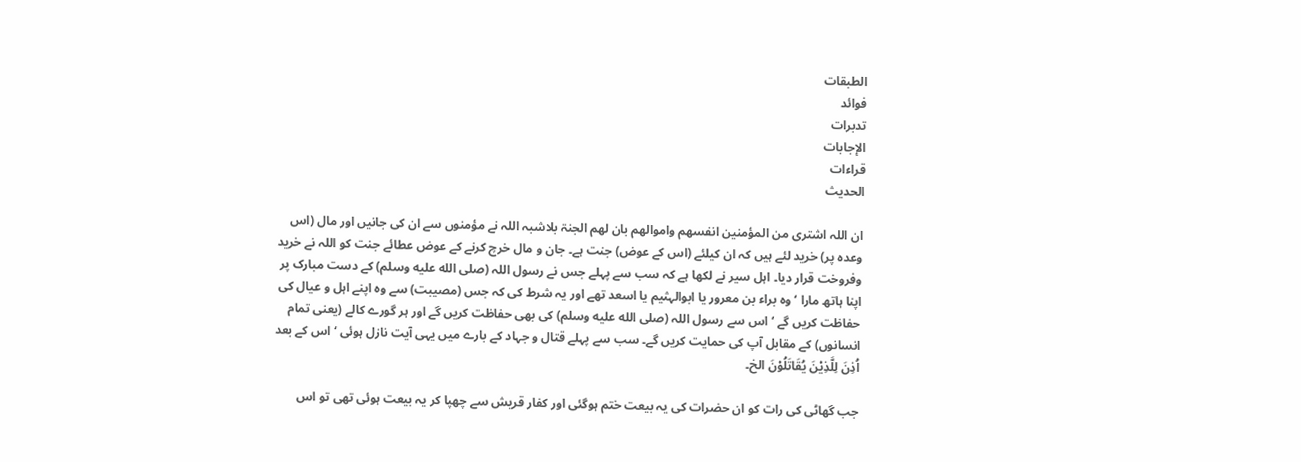الطبقات
فوائد
تدبرات
الإجابات
قراءات
الحديث

ان اللہ اشتری من المؤمنین انفسھم واموالھم بان لھم الجنۃ بلاشبہ اللہ نے مؤمنوں سے ان کی جانیں اور مال (اس وعدہ پر) خرید لئے ہیں کہ ان کیلئے (اس کے عوض) جنت ہے۔ جان و مال خرچ کرنے کے عوض عطائے جنت کو اللہ نے خرید وفروخت قرار دیا۔ اہل سیر نے لکھا ہے کہ سب سے پہلے جس نے رسول اللہ (صلى الله عليه وسلم) کے دست مبارک پر اپنا ہاتھ مارا ‘ وہ براء بن معرور یا ابوالہثیم یا اسعد تھے اور یہ شرط کی کہ جس (مصیبت) سے وہ اپنے اہل و عیال کی حفاظت کریں گے ‘ اس سے رسول اللہ (صلى الله عليه وسلم) کی بھی حفاظت کریں گے اور ہر گورے کالے (یعنی تمام انسانوں) کے مقابل آپ کی حمایت کریں گے۔ سب سے پہلے قتال و جہاد کے بارے میں یہی آیت نازل ہوئی ‘ اس کے بعد اُذِنَ لِلَّذِیْنَ یُقَاتَلُوْنَ الخ۔

جب گھاٹی کی رات کو ان حضرات کی یہ بیعت ختم ہوگئی اور کفار قریش سے چھپا کر یہ بیعت ہوئی تھی تو اس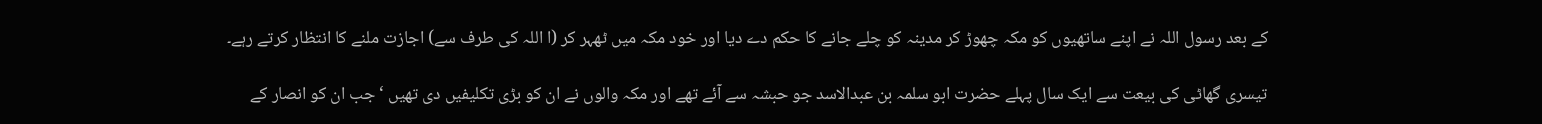کے بعد رسول اللہ نے اپنے ساتھیوں کو مکہ چھوڑ کر مدینہ کو چلے جانے کا حکم دے دیا اور خود مکہ میں ٹھہر کر (ا اللہ کی طرف سے) اجازت ملنے کا انتظار کرتے رہے۔

تیسری گھاٹی کی بیعت سے ایک سال پہلے حضرت ابو سلمہ بن عبدالاسد جو حبشہ سے آئے تھے اور مکہ والوں نے ان کو بڑی تکلیفیں دی تھیں ‘ جب ان کو انصار کے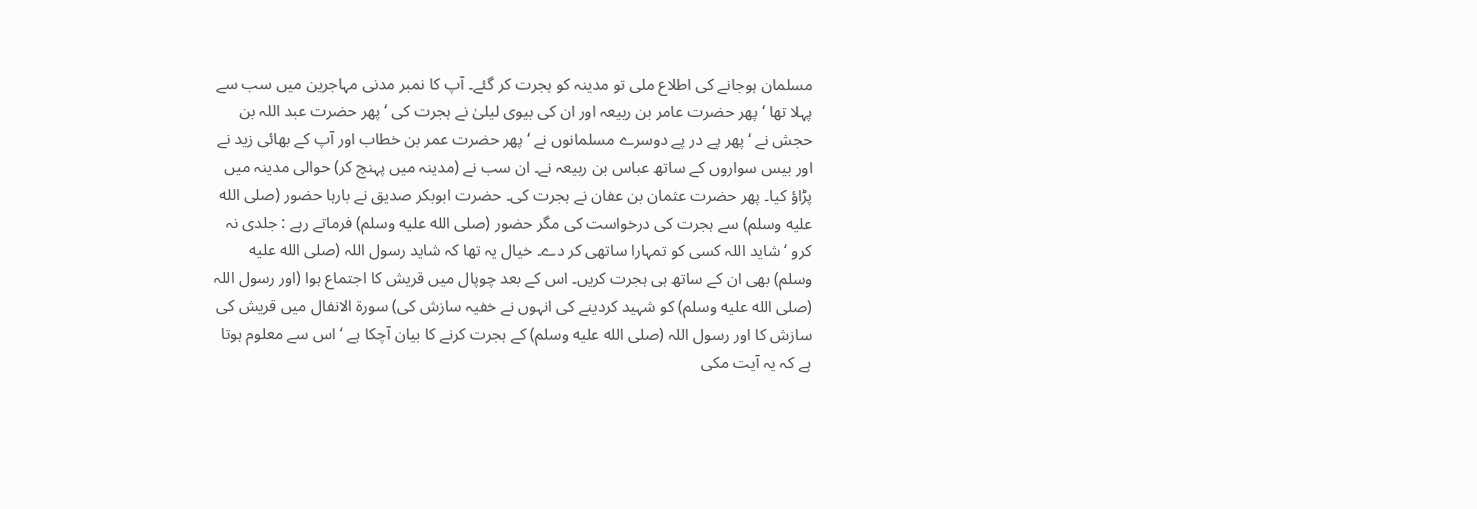مسلمان ہوجانے کی اطلاع ملی تو مدینہ کو ہجرت کر گئے۔ آپ کا نمبر مدنی مہاجرین میں سب سے پہلا تھا ‘ پھر حضرت عامر بن ربیعہ اور ان کی بیوی لیلیٰ نے ہجرت کی ‘ پھر حضرت عبد اللہ بن حجش نے ‘ پھر پے در پے دوسرے مسلمانوں نے ‘ پھر حضرت عمر بن خطاب اور آپ کے بھائی زید نے اور بیس سواروں کے ساتھ عباس بن ربیعہ نے۔ ان سب نے (مدینہ میں پہنچ کر) حوالی مدینہ میں پڑاؤ کیا۔ پھر حضرت عثمان بن عفان نے ہجرت کی۔ حضرت ابوبکر صدیق نے بارہا حضور (صلى الله عليه وسلم) سے ہجرت کی درخواست کی مگر حضور (صلى الله عليه وسلم) فرماتے رہے : جلدی نہ کرو ‘ شاید اللہ کسی کو تمہارا ساتھی کر دے۔ خیال یہ تھا کہ شاید رسول اللہ (صلى الله عليه وسلم) بھی ان کے ساتھ ہی ہجرت کریں۔ اس کے بعد چوپال میں قریش کا اجتماع ہوا (اور رسول اللہ (صلى الله عليه وسلم) کو شہید کردینے کی انہوں نے خفیہ سازش کی) سورة الانفال میں قریش کی سازش کا اور رسول اللہ (صلى الله عليه وسلم) کے ہجرت کرنے کا بیان آچکا ہے ‘ اس سے معلوم ہوتا ہے کہ یہ آیت مکی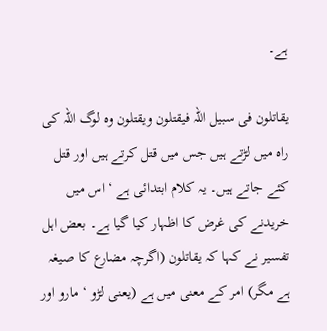ہے۔

یقاتلون فی سبیل اللہ فیقتلون ویقتلون وہ لوگ اللہ کی راہ میں لڑتے ہیں جس میں قتل کرتے ہیں اور قتل کئے جاتے ہیں۔ یہ کلام ابتدائی ہے ‘ اس میں خریدنے کی غرض کا اظہار کیا گیا ہے۔ بعض اہل تفسیر نے کہا کہ یقاتلون (اگرچہ مضارع کا صیغہ ہے مگر) امر کے معنی میں ہے (یعنی لڑو ‘ مارو اور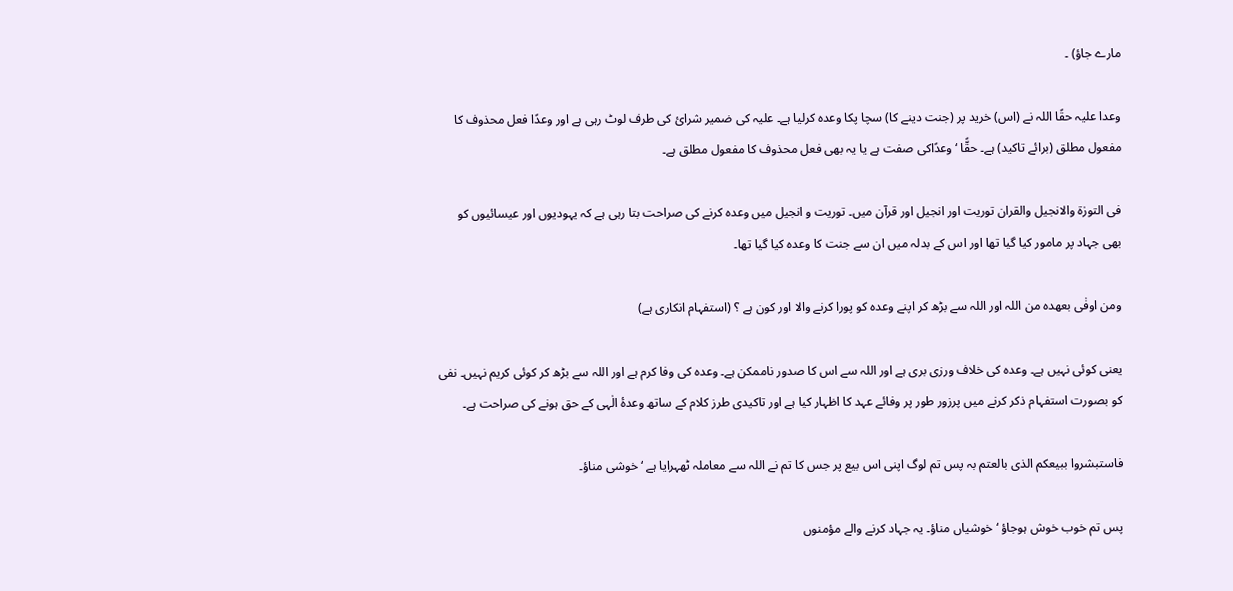مارے جاؤ) ۔

وعدا علیہ حقًا اللہ نے (اس) خرید پر (جنت دینے کا) سچا پکا وعدہ کرلیا ہے۔ علیہ کی ضمیر شرائ کی طرف لوٹ رہی ہے اور وعدًا فعل محذوف کا مفعول مطلق (برائے تاکید) ہے۔ حقًّا ‘ وعدًاکی صفت ہے یا یہ بھی فعل محذوف کا مفعول مطلق ہے۔

فی التورٰۃ والانجیل والقران توریت اور انجیل اور قرآن میں۔ توریت و انجیل میں وعدہ کرنے کی صراحت بتا رہی ہے کہ یہودیوں اور عیسائیوں کو بھی جہاد پر مامور کیا گیا تھا اور اس کے بدلہ میں ان سے جنت کا وعدہ کیا گیا تھا۔

ومن اوفٰی بعھدہ من اللہ اور اللہ سے بڑھ کر اپنے وعدہ کو پورا کرنے والا اور کون ہے ؟ (استفہام انکاری ہے)

یعنی کوئی نہیں ہے۔ وعدہ کی خلاف ورزی بری ہے اور اللہ سے اس کا صدور ناممکن ہے۔ وعدہ کی وفا کرم ہے اور اللہ سے بڑھ کر کوئی کریم نہیں۔ نفی کو بصورت استفہام ذکر کرنے میں پرزور طور پر وفائے عہد کا اظہار کیا ہے اور تاکیدی طرز کلام کے ساتھ وعدۂ الٰہی کے حق ہونے کی صراحت ہے۔

فاستبشروا ببیعکم الذی بالعتم بہ پس تم لوگ اپنی اس بیع پر جس کا تم نے اللہ سے معاملہ ٹھہرایا ہے ‘ خوشی مناؤ۔

پس تم خوب خوش ہوجاؤ ‘ خوشیاں مناؤ۔ یہ جہاد کرنے والے مؤمنوں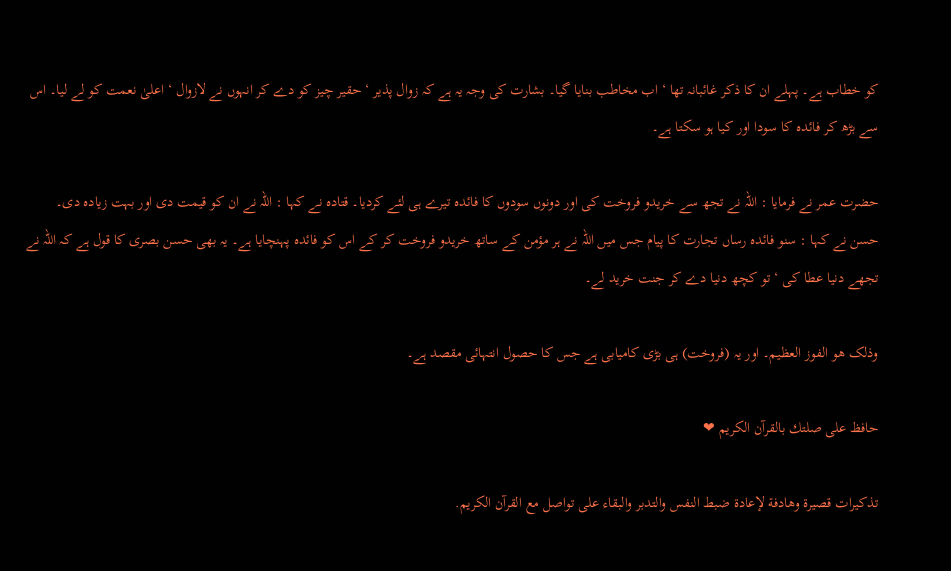کو خطاب ہے۔ پہلے ان کا ذکر غائبانہ تھا ‘ اب مخاطب بنایا گیا۔ بشارت کی وجہ یہ ہے کہ زوال پذیر ‘ حقیر چیز کو دے کر انہوں نے لازوال ‘ اعلیٰ نعمت کو لے لیا۔ اس سے بڑھ کر فائدہ کا سودا اور کیا ہو سکتا ہے۔

حضرت عمر نے فرمایا : اللہ نے تجھ سے خریدو فروخت کی اور دونوں سودوں کا فائدہ تیرے ہی لئے کردیا۔ قتادہ نے کہا : اللہ نے ان کو قیمت دی اور بہت زیادہ دی۔ حسن نے کہا : سنو فائدہ رساں تجارت کا پیام جس میں اللہ نے ہر مؤمن کے ساتھ خریدو فروخت کر کے اس کو فائدہ پہنچایا ہے۔ یہ بھی حسن بصری کا قول ہے کہ اللہ نے تجھے دنیا عطا کی ‘ تو کچھ دنیا دے کر جنت خرید لے۔

وذلک ھو الفوز العظیم۔ اور یہ (فروخت) ہی بڑی کامیابی ہے جس کا حصول انتہائی مقصد ہے۔

حافظ على صلتك بالقرآن الكريم ❤

تذكيرات قصيرة وهادفة لإعادة ضبط النفس والتدبر والبقاء على تواصل مع القرآن الكريم.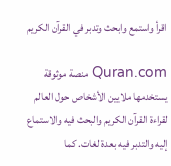اقرأ واستمع وابحث وتدبر في القرآن الكريم

Quran.com منصة موثوقة يستخدمها ملايين الأشخاص حول العالم لقراءة القرآن الكريم والبحث فيه والاستماع إليه والتدبر فيه بعدة لغات. كما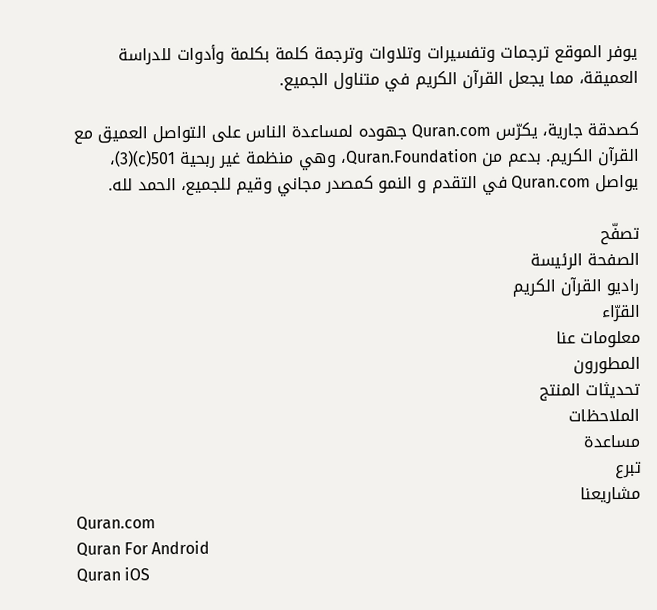يوفر الموقع ترجمات وتفسيرات وتلاوات وترجمة كلمة بكلمة وأدوات للدراسة العميقة، مما يجعل القرآن الكريم في متناول الجميع.

كصدقة جارية، يكرّس Quran.com جهوده لمساعدة الناس على التواصل العميق مع القرآن الكريم. بدعم من Quran.Foundation، وهي منظمة غير ربحية 501(c)(3)، يواصل Quran.com في التقدم و النمو كمصدر مجاني وقيم للجميع، الحمد لله.

تصفّح
الصفحة الرئيسة
راديو القرآن الكريم
القرّاء
معلومات عنا
المطورون
تحديثات المنتج
الملاحظات
مساعدة
تبرع
مشاريعنا
Quran.com
Quran For Android
Quran iOS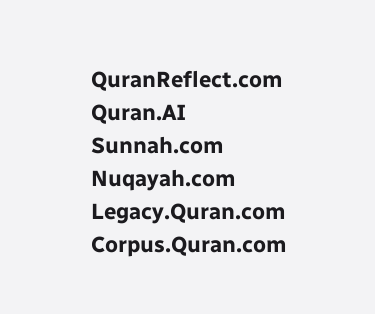QuranReflect.com
Quran.AI
Sunnah.com
Nuqayah.com
Legacy.Quran.com
Corpus.Quran.com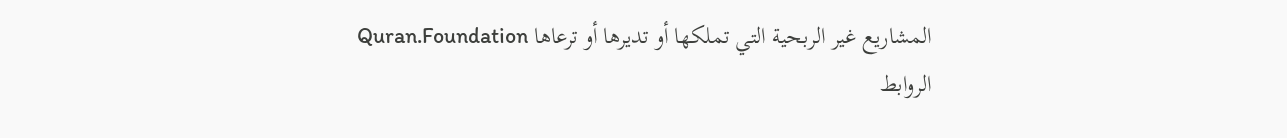المشاريع غير الربحية التي تملكها أو تديرها أو ترعاها Quran.Foundation
الروابط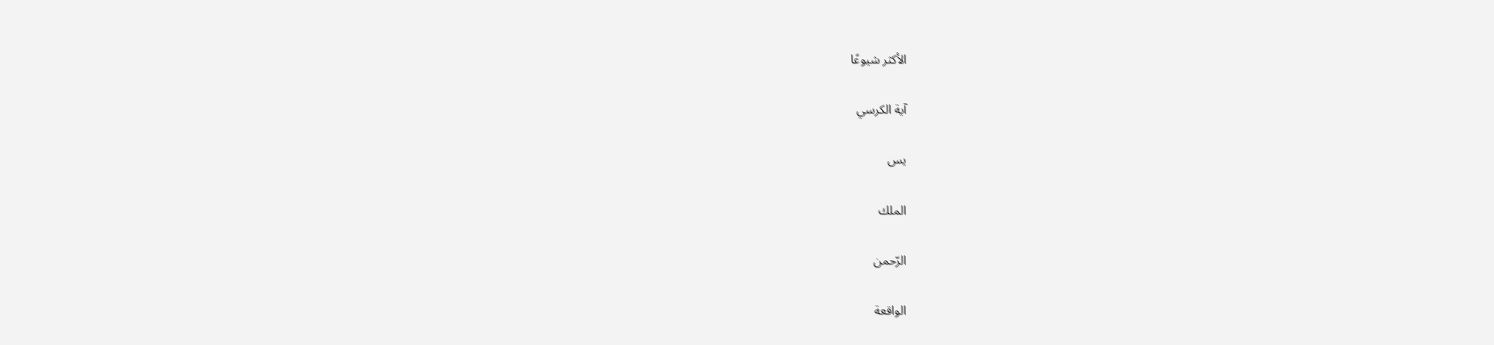الأكثر شيوعًا

آية الكرسي

يس

الملك

الرّحمن

الواقعة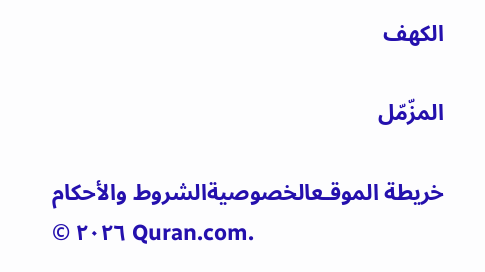الكهف

المزّمّل

خريطة الموقـعالخصوصيةالشروط والأحكام
© ٢٠٢٦ Quran.com.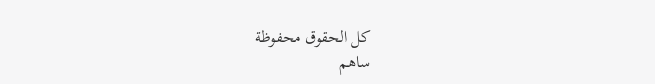كل الحقوق محفوظة
ساهم